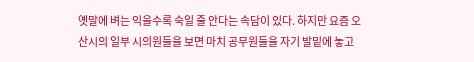옛말에 벼는 익을수록 숙일 줄 안다는 속담이 있다. 하지만 요즘 오산시의 일부 시의원들을 보면 마치 공무원들을 자기 발밑에 놓고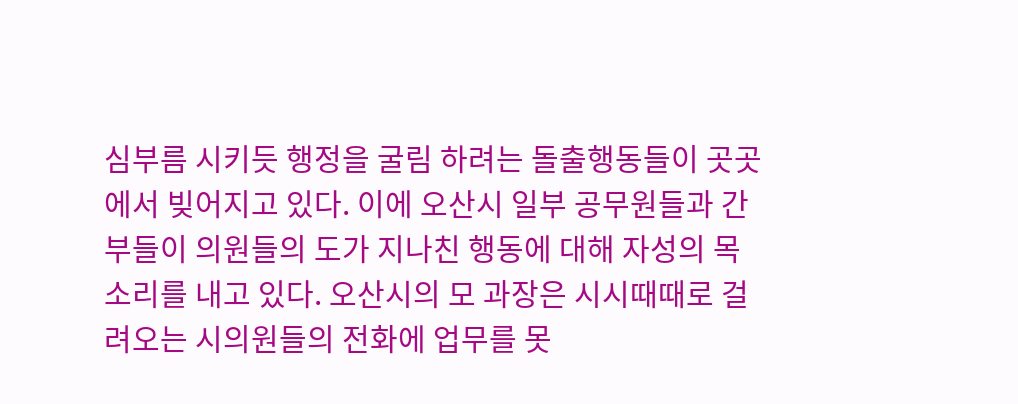심부름 시키듯 행정을 굴림 하려는 돌출행동들이 곳곳에서 빚어지고 있다. 이에 오산시 일부 공무원들과 간부들이 의원들의 도가 지나친 행동에 대해 자성의 목소리를 내고 있다. 오산시의 모 과장은 시시때때로 걸려오는 시의원들의 전화에 업무를 못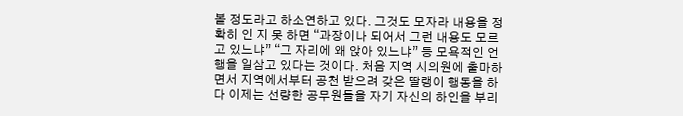볼 정도라고 하소연하고 있다. 그것도 모자라 내용을 정확히 인 지 못 하면 “과장이나 되어서 그런 내용도 모르고 있느냐” “그 자리에 왜 앉아 있느냐” 등 모욕적인 언행을 일삼고 있다는 것이다. 처음 지역 시의원에 출마하면서 지역에서부터 공천 받으려 갖은 딸랭이 행동을 하다 이제는 선량한 공무원들을 자기 자신의 하인을 부리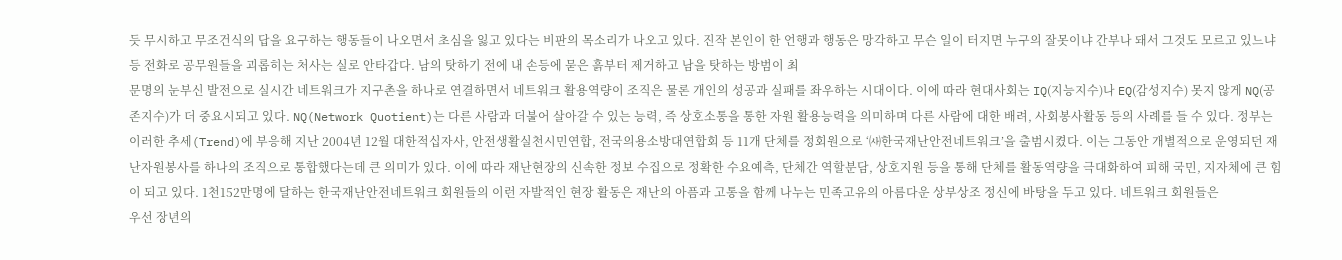듯 무시하고 무조건식의 답을 요구하는 행동들이 나오면서 초심을 잃고 있다는 비판의 목소리가 나오고 있다. 진작 본인이 한 언행과 행동은 망각하고 무슨 일이 터지면 누구의 잘못이냐 간부나 돼서 그것도 모르고 있느냐 등 전화로 공무원들을 괴롭히는 처사는 실로 안타갑다. 남의 탓하기 전에 내 손등에 묻은 흙부터 제거하고 남을 탓하는 방범이 최
문명의 눈부신 발전으로 실시간 네트워크가 지구촌을 하나로 연결하면서 네트워크 활용역량이 조직은 물론 개인의 성공과 실패를 좌우하는 시대이다. 이에 따라 현대사회는 IQ(지능지수)나 EQ(감성지수) 못지 않게 NQ(공존지수)가 더 중요시되고 있다. NQ(Network Quotient)는 다른 사람과 더불어 살아갈 수 있는 능력, 즉 상호소통을 통한 자원 활용능력을 의미하며 다른 사람에 대한 배려, 사회봉사활동 등의 사례를 들 수 있다. 정부는 이러한 추세(Trend)에 부응해 지난 2004년 12월 대한적십자사, 안전생활실천시민연합, 전국의용소방대연합회 등 11개 단체를 정회원으로 ‘㈔한국재난안전네트워크’을 출범시켰다. 이는 그동안 개별적으로 운영되던 재난자원봉사를 하나의 조직으로 통합했다는데 큰 의미가 있다. 이에 따라 재난현장의 신속한 정보 수집으로 정확한 수요예측, 단체간 역할분담, 상호지원 등을 통해 단체를 활동역량을 극대화하여 피해 국민, 지자체에 큰 힘이 되고 있다. 1천152만명에 달하는 한국재난안전네트워크 회원들의 이런 자발적인 현장 활동은 재난의 아픔과 고통을 함께 나누는 민족고유의 아름다운 상부상조 정신에 바탕을 두고 있다. 네트워크 회원들은
우선 장년의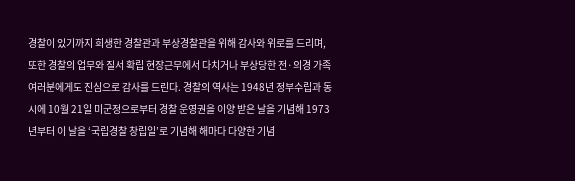경찰이 있기까지 희생한 경찰관과 부상경찰관을 위해 감사와 위로를 드리며, 또한 경찰의 업무와 질서 확립 현장근무에서 다치거나 부상당한 전·의경 가족 여러분에게도 진심으로 감사를 드린다. 경찰의 역사는 1948년 정부수립과 동시에 10월 21일 미군정으로부터 경찰 운영권을 이양 받은 날을 기념해 1973년부터 이 날을 ‘국립경찰 창립일’로 기념해 해마다 다양한 기념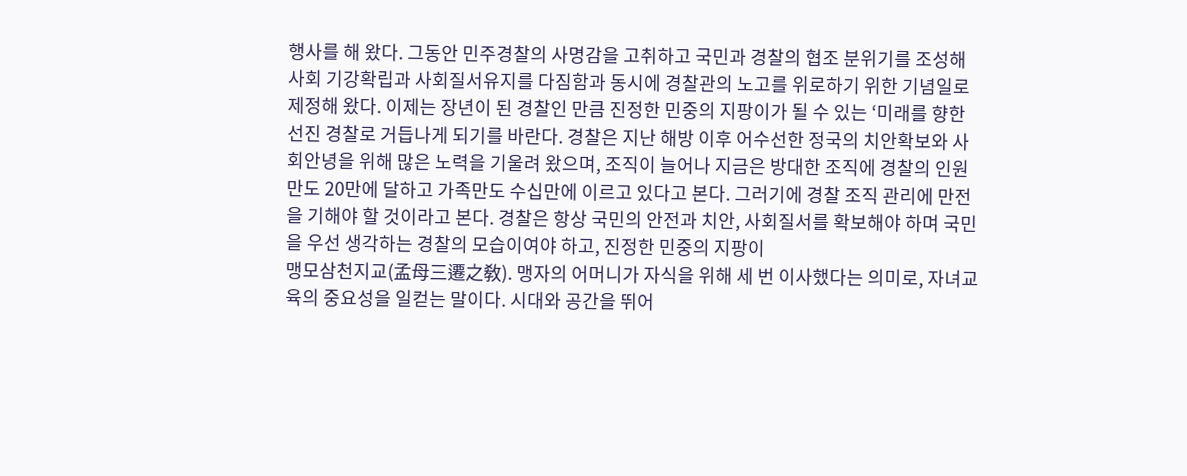행사를 해 왔다. 그동안 민주경찰의 사명감을 고취하고 국민과 경찰의 협조 분위기를 조성해 사회 기강확립과 사회질서유지를 다짐함과 동시에 경찰관의 노고를 위로하기 위한 기념일로 제정해 왔다. 이제는 장년이 된 경찰인 만큼 진정한 민중의 지팡이가 될 수 있는 ‘미래를 향한 선진 경찰로 거듭나게 되기를 바란다. 경찰은 지난 해방 이후 어수선한 정국의 치안확보와 사회안녕을 위해 많은 노력을 기울려 왔으며, 조직이 늘어나 지금은 방대한 조직에 경찰의 인원만도 20만에 달하고 가족만도 수십만에 이르고 있다고 본다. 그러기에 경찰 조직 관리에 만전을 기해야 할 것이라고 본다. 경찰은 항상 국민의 안전과 치안, 사회질서를 확보해야 하며 국민을 우선 생각하는 경찰의 모습이여야 하고, 진정한 민중의 지팡이
맹모삼천지교(孟母三遷之敎). 맹자의 어머니가 자식을 위해 세 번 이사했다는 의미로, 자녀교육의 중요성을 일컫는 말이다. 시대와 공간을 뛰어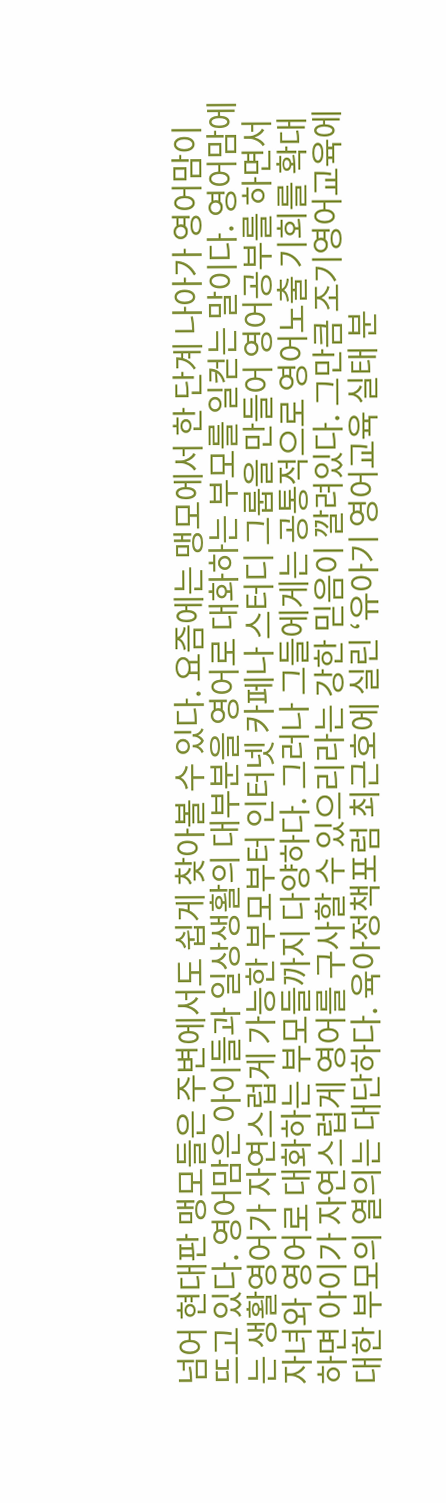넘어 현대판 맹모들은 주변에서도 쉽게 찾아볼 수 있다. 요즘에는 맹모에서 한 단계 나아가 영어맘이 뜨고 있다. 영어맘은 아이들과 일상생활의 대부분을 영어로 대화하는 부모를 일컫는 말이다. 영어맘에는 생활영어가 자연스럽게 가능한 부모부터 인터넷 카페나 스터디 그룹을 만들어 영어공부를 하면서 자녀와 영어로 대화하는 부모들까지 다양하다. 그러나 그들에게는 공통적으로 영어노출 기회를 확대하면 아이가 자연스럽게 영어를 구사할 수 있으리라는 강한 믿음이 깔려있다. 그만큼 조기영어교육에 대한 부모의 열의는 대단하다. 육아정책포럼 최근호에 실린 ‘유아기 영어교육 실태 분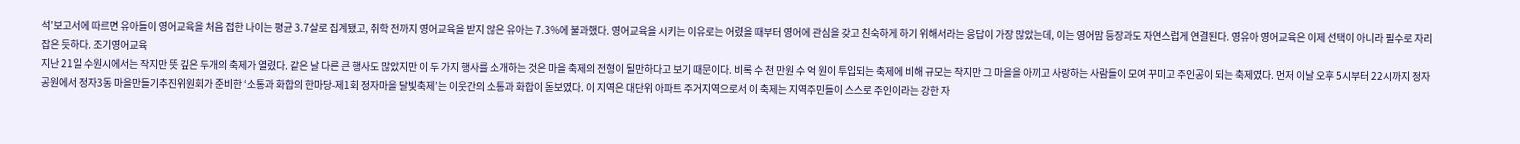석’보고서에 따르면 유아들이 영어교육을 처음 접한 나이는 평균 3.7살로 집계됐고, 취학 전까지 영어교육을 받지 않은 유아는 7.3%에 불과했다. 영어교육을 시키는 이유로는 어렸을 때부터 영어에 관심을 갖고 친숙하게 하기 위해서라는 응답이 가장 많았는데, 이는 영어맘 등장과도 자연스럽게 연결된다. 영유아 영어교육은 이제 선택이 아니라 필수로 자리 잡은 듯하다. 조기영어교육
지난 21일 수원시에서는 작지만 뜻 깊은 두개의 축제가 열렸다. 같은 날 다른 큰 행사도 많았지만 이 두 가지 행사를 소개하는 것은 마을 축제의 전형이 될만하다고 보기 때문이다. 비록 수 천 만원 수 억 원이 투입되는 축제에 비해 규모는 작지만 그 마을을 아끼고 사랑하는 사람들이 모여 꾸미고 주인공이 되는 축제였다. 먼저 이날 오후 5시부터 22시까지 정자공원에서 정자3동 마을만들기추진위원회가 준비한 ‘소통과 화합의 한마당-제1회 정자마을 달빛축제’는 이웃간의 소통과 화합이 돋보였다. 이 지역은 대단위 아파트 주거지역으로서 이 축제는 지역주민들이 스스로 주인이라는 강한 자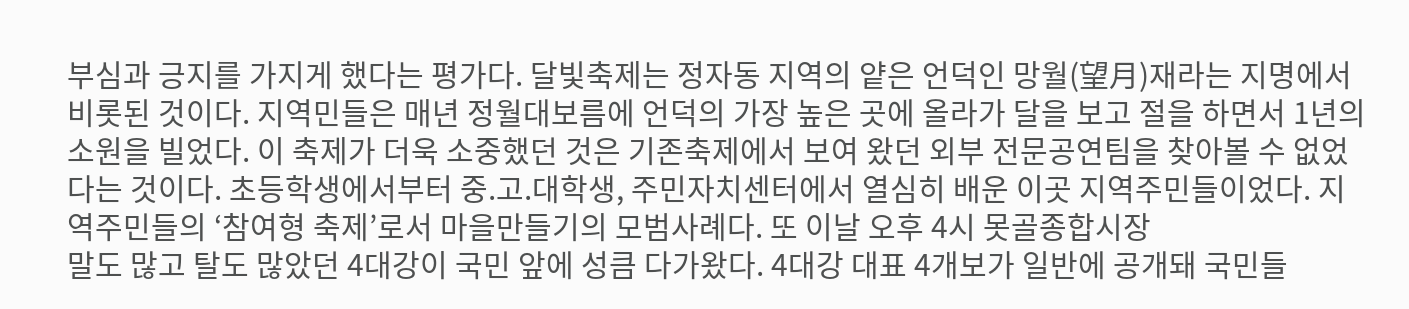부심과 긍지를 가지게 했다는 평가다. 달빛축제는 정자동 지역의 얕은 언덕인 망월(望月)재라는 지명에서 비롯된 것이다. 지역민들은 매년 정월대보름에 언덕의 가장 높은 곳에 올라가 달을 보고 절을 하면서 1년의 소원을 빌었다. 이 축제가 더욱 소중했던 것은 기존축제에서 보여 왔던 외부 전문공연팀을 찾아볼 수 없었다는 것이다. 초등학생에서부터 중.고.대학생, 주민자치센터에서 열심히 배운 이곳 지역주민들이었다. 지역주민들의 ‘참여형 축제’로서 마을만들기의 모범사례다. 또 이날 오후 4시 못골종합시장
말도 많고 탈도 많았던 4대강이 국민 앞에 성큼 다가왔다. 4대강 대표 4개보가 일반에 공개돼 국민들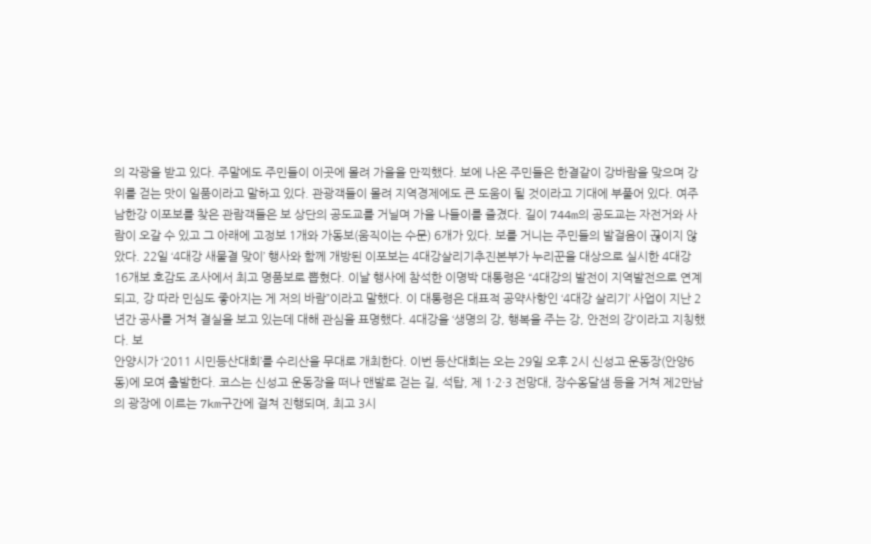의 각광을 받고 있다. 주말에도 주민들이 이곳에 몰려 가을을 만끽했다. 보에 나온 주민들은 한결같이 강바람을 맞으며 강위를 걷는 맛이 일품이라고 말하고 있다. 관광객들이 몰려 지역경제에도 큰 도움이 될 것이라고 기대에 부풀어 있다. 여주 남한강 이포보를 찾은 관람객들은 보 상단의 공도교를 거닐며 가을 나들이를 즐겼다. 길이 744m의 공도교는 자전거와 사람이 오갈 수 있고 그 아래에 고정보 1개와 가동보(움직이는 수문) 6개가 있다. 보를 거니는 주민들의 발걸음이 끊이지 않았다. 22일 ‘4대강 새물결 맞이’ 행사와 함께 개방된 이포보는 4대강살리기추진본부가 누리꾼을 대상으로 실시한 4대강 16개보 호감도 조사에서 최고 명품보로 뽑혔다. 이날 행사에 참석한 이명박 대통령은 “4대강의 발전이 지역발전으로 연계되고, 강 따라 민심도 좋아지는 게 저의 바람”이라고 말했다. 이 대통령은 대표적 공약사항인 ‘4대강 살리기’ 사업이 지난 2년간 공사를 거쳐 결실을 보고 있는데 대해 관심을 표명했다. 4대강을 ‘생명의 강, 행복을 주는 강, 안전의 강’이라고 지칭했다. 보
안양시가 ‘2011 시민등산대회’를 수리산을 무대로 개최한다. 이번 등산대회는 오는 29일 오후 2시 신성고 운동장(안양6동)에 모여 출발한다. 코스는 신성고 운동장을 떠나 맨발로 걷는 길, 석탑, 제 1·2·3 전망대, 장수옹달샘 등을 거쳐 제2만남의 광장에 이르는 7km구간에 걸쳐 진행되며, 최고 3시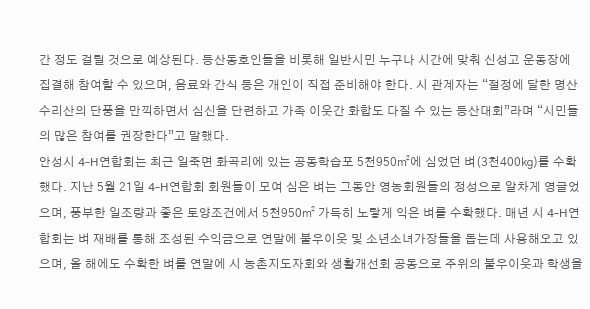간 정도 걸릴 것으로 예상된다. 등산동호인들을 비롯해 일반시민 누구나 시간에 맞춰 신성고 운동장에 집결해 참여할 수 있으며, 음료와 간식 등은 개인이 직접 준비해야 한다. 시 관계자는 “절정에 달한 명산 수리산의 단풍을 만끽하면서 심신을 단련하고 가족 이웃간 화합도 다질 수 있는 등산대회”라며 “시민들의 많은 참여를 권장한다”고 말했다.
안성시 4-H연합회는 최근 일죽면 화곡리에 있는 공동학습포 5천950㎡에 심었던 벼(3천400㎏)를 수확했다. 지난 5월 21일 4-H연합회 회원들이 모여 심은 벼는 그동안 영농회원들의 정성으로 알차게 영글었으며, 풍부한 일조량과 좋은 토양조건에서 5천950㎡ 가득히 노랗게 익은 벼를 수확했다. 매년 시 4-H연합회는 벼 재배를 통해 조성된 수익금으로 연말에 불우이웃 및 소년소녀가장들을 돕는데 사용해오고 있으며, 올 해에도 수확한 벼를 연말에 시 농촌지도자회와 생활개선회 공동으로 주위의 불우이웃과 학생을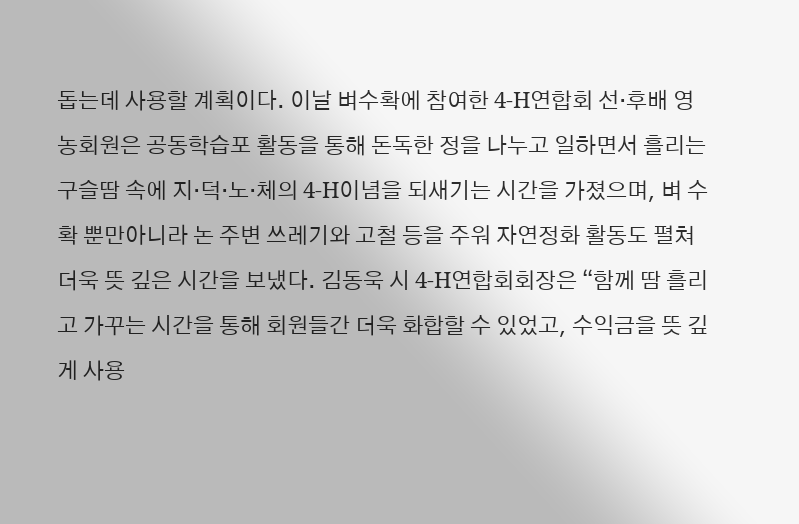돕는데 사용할 계획이다. 이날 벼수확에 참여한 4-H연합회 선·후배 영농회원은 공동학습포 활동을 통해 돈독한 정을 나누고 일하면서 흘리는 구슬땀 속에 지·덕·노·체의 4-H이념을 되새기는 시간을 가졌으며, 벼 수확 뿐만아니라 논 주변 쓰레기와 고철 등을 주워 자연정화 활동도 펼쳐 더욱 뜻 깊은 시간을 보냈다. 김동욱 시 4-H연합회회장은 “함께 땀 흘리고 가꾸는 시간을 통해 회원들간 더욱 화합할 수 있었고, 수익금을 뜻 깊게 사용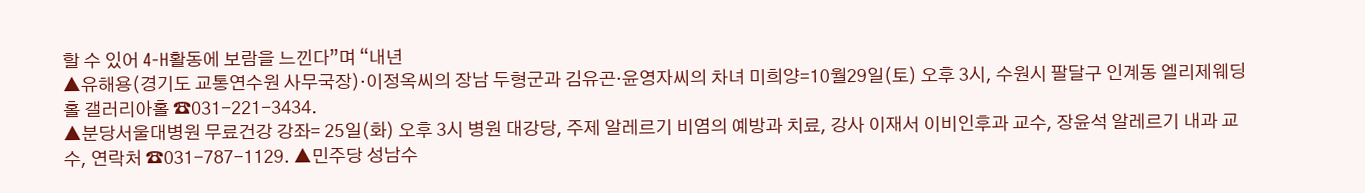할 수 있어 4-H활동에 보람을 느낀다”며 “내년
▲유해용(경기도 교통연수원 사무국장)·이정옥씨의 장남 두형군과 김유곤·윤영자씨의 차녀 미희양=10월29일(토) 오후 3시, 수원시 팔달구 인계동 엘리제웨딩홀 갤러리아홀 ☎031-221-3434.
▲분당서울대병원 무료건강 강좌= 25일(화) 오후 3시 병원 대강당, 주제 알레르기 비염의 예방과 치료, 강사 이재서 이비인후과 교수, 장윤석 알레르기 내과 교수, 연락처 ☎031-787-1129. ▲민주당 성남수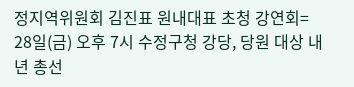정지역위원회 김진표 원내대표 초청 강연회= 28일(금) 오후 7시 수정구청 강당, 당원 대상 내년 총선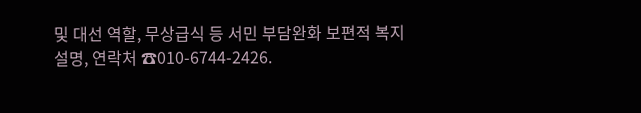및 대선 역할, 무상급식 등 서민 부담완화 보편적 복지 설명, 연락처 ☎010-6744-2426.